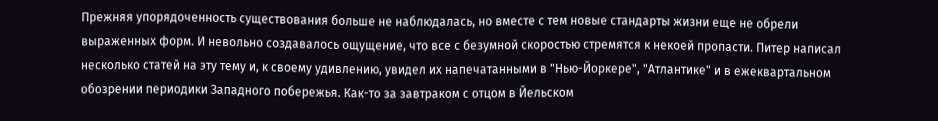Прежняя упорядоченность существования больше не наблюдалась, но вместе с тем новые стандарты жизни еще не обрели выраженных форм. И невольно создавалось ощущение, что все с безумной скоростью стремятся к некоей пропасти. Питер написал несколько статей на эту тему и, к своему удивлению, увидел их напечатанными в "Нью-Йоркере", "Атлантике" и в ежеквартальном обозрении периодики Западного побережья. Как-то за завтраком с отцом в Йельском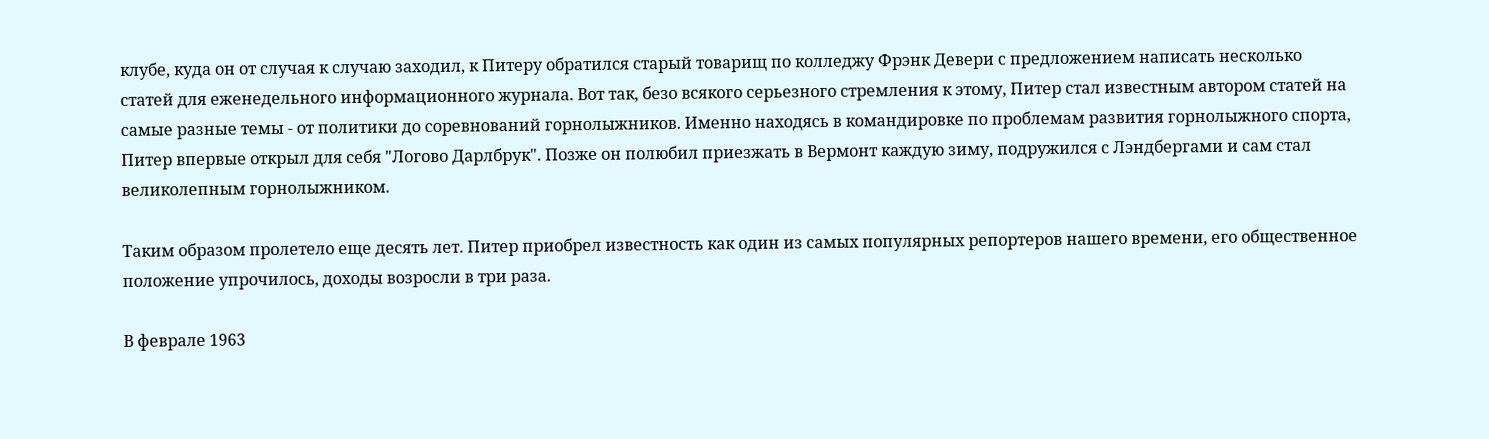клубе, куда он от случая к случаю заходил, к Питеру обратился старый товарищ по колледжу Фрэнк Девери с предложением написать несколько статей для еженедельного информационного журнала. Вот так, безо всякого серьезного стремления к этому, Питер стал известным автором статей на самые разные темы - от политики до соревнований горнолыжников. Именно находясь в командировке по проблемам развития горнолыжного спорта, Питер впервые открыл для себя "Логово Дарлбрук". Позже он полюбил приезжать в Вермонт каждую зиму, подружился с Лэндбергами и сам стал великолепным горнолыжником.

Таким образом пролетело еще десять лет. Питер приобрел известность как один из самых популярных репортеров нашего времени, его общественное положение упрочилось, доходы возросли в три раза.

В феврале 1963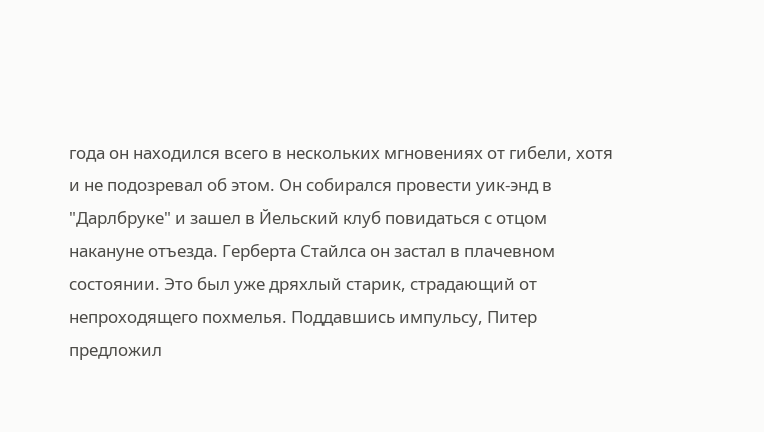года он находился всего в нескольких мгновениях от гибели, хотя и не подозревал об этом. Он собирался провести уик-энд в "Дарлбруке" и зашел в Йельский клуб повидаться с отцом накануне отъезда. Герберта Стайлса он застал в плачевном состоянии. Это был уже дряхлый старик, страдающий от непроходящего похмелья. Поддавшись импульсу, Питер предложил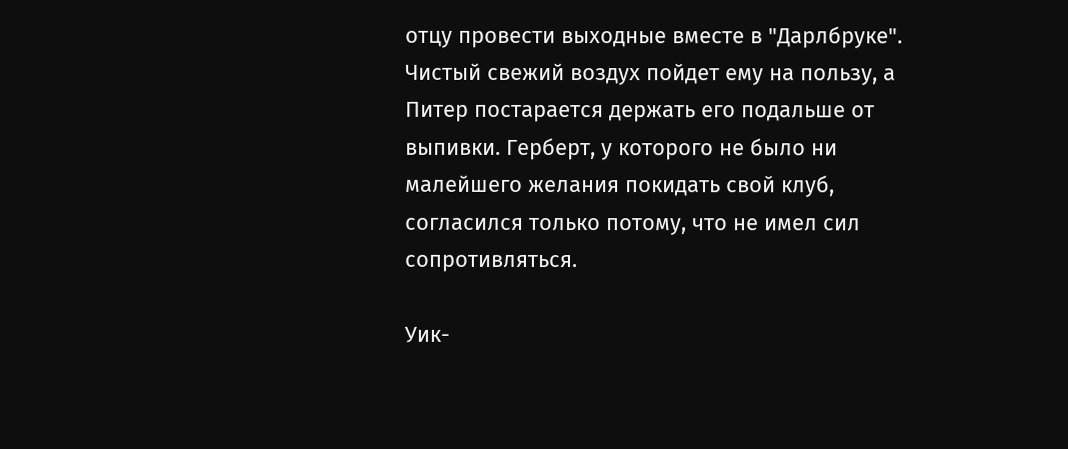отцу провести выходные вместе в "Дарлбруке". Чистый свежий воздух пойдет ему на пользу, а Питер постарается держать его подальше от выпивки. Герберт, у которого не было ни малейшего желания покидать свой клуб, согласился только потому, что не имел сил сопротивляться.

Уик-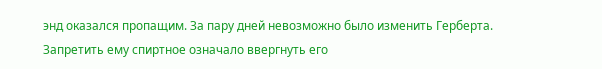энд оказался пропащим. За пару дней невозможно было изменить Герберта. Запретить ему спиртное означало ввергнуть его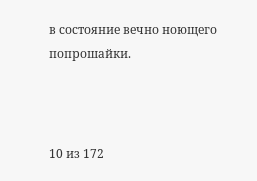в состояние вечно ноющего попрошайки.



10 из 172